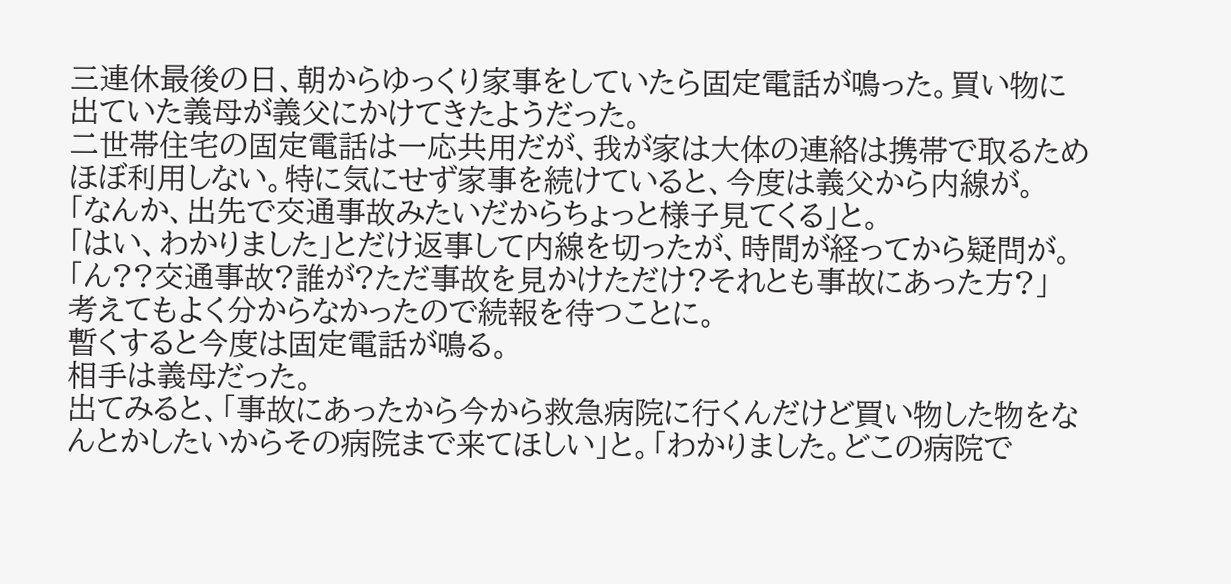三連休最後の日、朝からゆっくり家事をしていたら固定電話が鳴った。買い物に出ていた義母が義父にかけてきたようだった。
二世帯住宅の固定電話は一応共用だが、我が家は大体の連絡は携帯で取るためほぼ利用しない。特に気にせず家事を続けていると、今度は義父から内線が。
「なんか、出先で交通事故みたいだからちょっと様子見てくる」と。
「はい、わかりました」とだけ返事して内線を切ったが、時間が経ってから疑問が。
「ん??交通事故?誰が?ただ事故を見かけただけ?それとも事故にあった方?」
考えてもよく分からなかったので続報を待つことに。
暫くすると今度は固定電話が鳴る。
相手は義母だった。
出てみると、「事故にあったから今から救急病院に行くんだけど買い物した物をなんとかしたいからその病院まで来てほしい」と。「わかりました。どこの病院で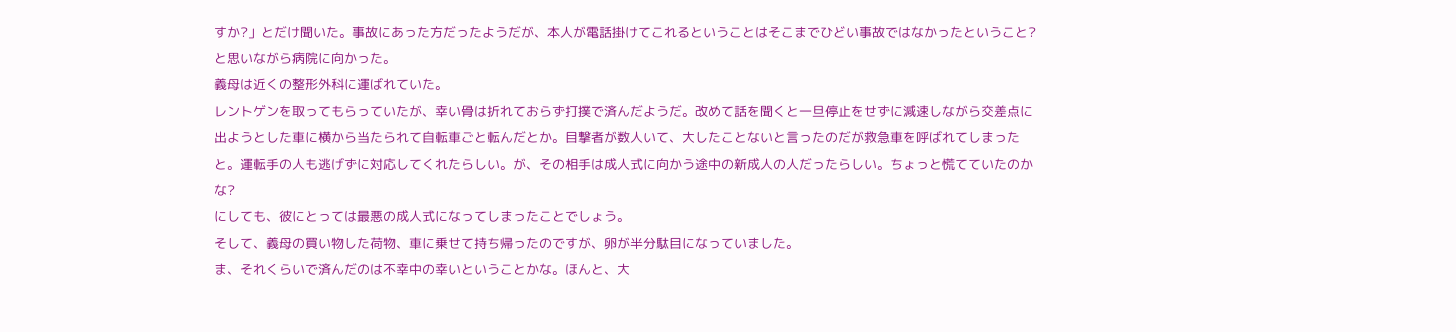すか?」とだけ聞いた。事故にあった方だったようだが、本人が電話掛けてこれるということはそこまでひどい事故ではなかったということ?と思いながら病院に向かった。
義母は近くの整形外科に運ばれていた。
レントゲンを取ってもらっていたが、幸い骨は折れておらず打撲で済んだようだ。改めて話を聞くと一旦停止をせずに減速しながら交差点に出ようとした車に横から当たられて自転車ごと転んだとか。目撃者が数人いて、大したことないと言ったのだが救急車を呼ばれてしまったと。運転手の人も逃げずに対応してくれたらしい。が、その相手は成人式に向かう途中の新成人の人だったらしい。ちょっと慌てていたのかな?
にしても、彼にとっては最悪の成人式になってしまったことでしょう。
そして、義母の買い物した荷物、車に乗せて持ち帰ったのですが、卵が半分駄目になっていました。
ま、それくらいで済んだのは不幸中の幸いということかな。ほんと、大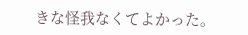きな怪我なくてよかった。